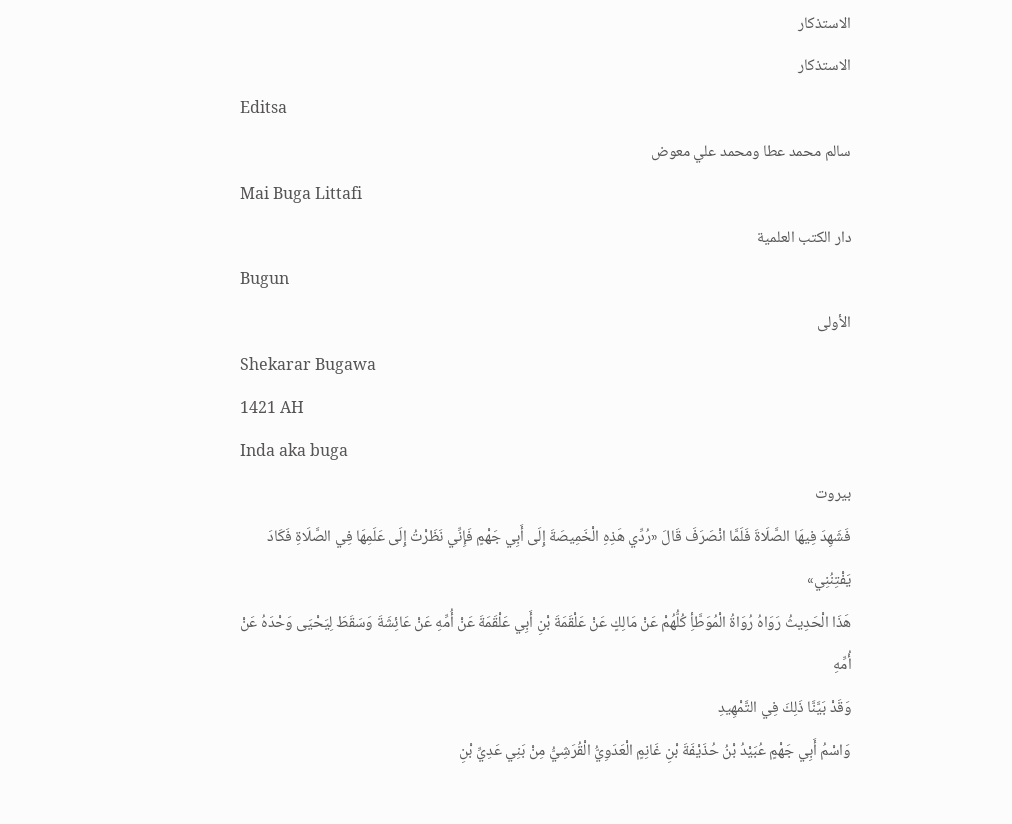الاستذكار
الاستذكار
Editsa
سالم محمد عطا ومحمد علي معوض
Mai Buga Littafi
دار الكتب العلمية
Bugun
الأولى
Shekarar Bugawa
1421 AH
Inda aka buga
بيروت
فَشَهِدَ فِيهَا الصَّلَاةَ فَلَمَّا انْصَرَفَ قَالَ «رُدِّي هَذِهِ الْخَمِيصَةَ إِلَى أَبِي جَهْمٍ فَإِنِّي نَظَرْتُ إِلَى عَلَمِهَا فِي الصَّلَاةِ فَكَادَ يَفْتِنُنِي»
هَذَا الْحَدِيثُ رَوَاهُ رُوَاةُ الْمُوَطَّأِ كُلُّهُمْ عَنْ مَالِكٍ عَنْ عَلْقَمَةَ بْنِ أَبِي عَلْقَمَةَ عَنْ أُمِّهِ عَنْ عَائِشَةَ وَسَقَطَ لِيَحْيَى وَحْدَهُ عَنْ أُمِّهِ
وَقَدْ بَيَّنَّا ذَلِكَ فِي التَّمْهِيدِ
وَاسْمُ أَبِي جَهْمٍ عُبَيْدُ بْنُ حُذَيْفَةَ بْنِ غَانِمٍ الْعَدَوِيُّ الْقُرَشِيُّ مِنْ بَنِي عَدِيِّ بْنِ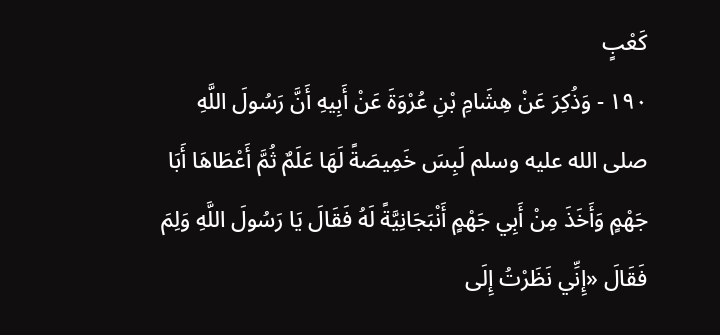كَعْبٍ
١٩٠ - وَذُكِرَ عَنْ هِشَامِ بْنِ عُرْوَةَ عَنْ أَبِيهِ أَنَّ رَسُولَ اللَّهِ صلى الله عليه وسلم لَبِسَ خَمِيصَةً لَهَا عَلَمٌ ثُمَّ أَعْطَاهَا أَبَا جَهْمٍ وَأَخَذَ مِنْ أَبِي جَهْمٍ أَنْبَجَانِيَّةً لَهُ فَقَالَ يَا رَسُولَ اللَّهِ وَلِمَ فَقَالَ «إِنِّي نَظَرْتُ إِلَى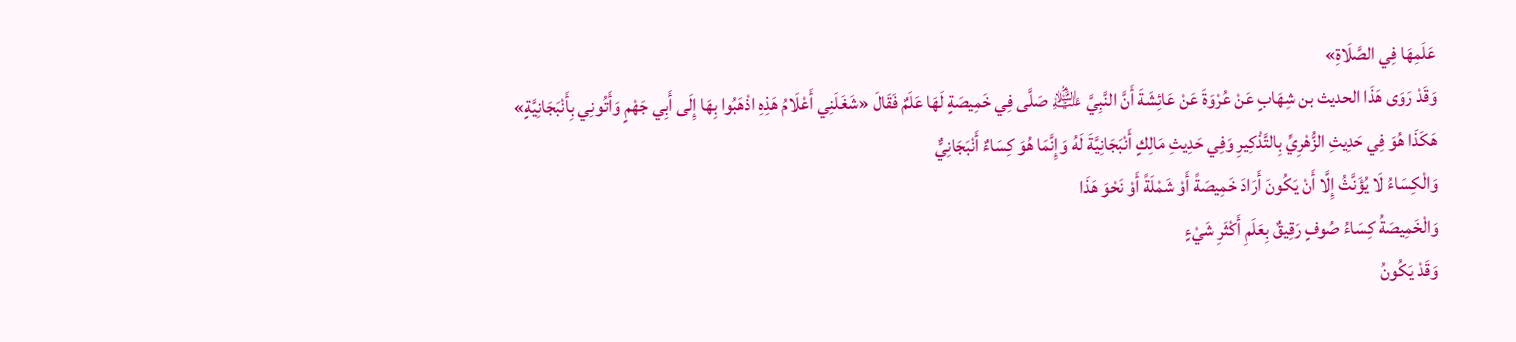عَلَمِهَا فِي الصَّلَاةِ»
وَقَدْ رَوَى هَذَا الحديث بن شِهَابٍ عَنْ عُرْوَةَ عَنْ عَائِشَةَ أَنَّ النَّبِيَّ ﵇ صَلَّى فِي خَمِيصَةٍ لَهَا عَلَمٌ فَقَالَ «شَغَلَنِي أَعْلَامُ هَذِهِ اذْهَبُوا بِهَا إِلَى أَبِي جَهْمٍ وَأَتُونِي بِأَنْبَجَانِيَّةٍ»
هَكَذَا هُوَ فِي حَدِيثِ الزُّهْرِيِّ بِالتَّذْكِيرِ وَفِي حَدِيثِ مَالِكٍ أَنْبَجَانِيَّةَ لَهُ وَإِنَّمَا هُوَ كِسَاءٌ أَنْبَجَانِيٌّ
وَالْكِسَاءُ لَا يُؤَنَّثُ إِلَّا أَنْ يَكُونَ أَرَادَ خَمِيصَةً أَوْ شَمْلَةً أَوْ نَحْوَ هَذَا
وَالْخَمِيصَةُ كِسَاءُ صُوفٍ رَقِيقٌ بِعَلَمِ أَكْثَرِ شَيْءٍ
وَقَدْ يَكُونُ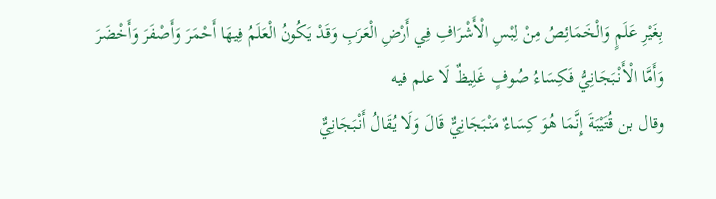بِغَيْرِ عَلَمٍ وَالْخَمَائِصُ مِنْ لِبْسِ الْأَشْرَافِ فِي أَرْضِ الْعَرَبِ وَقَدْ يَكُونُ الْعَلَمُ فِيهَا أَحْمَرَ وَأَصْفَرَ وَأَخْضَرَ
وَأَمَّا الْأَنْبَجَانِيُّ فَكِسَاءُ صُوفٍ غَلِيظٌ لَا علم فيه
وقال بن قُتَيْبَةَ إِنَّمَا هُوَ كِسَاءٌ مَنْبَجَانِيٌّ قَالَ وَلَا يُقَالُ أَنْبَجَانِيٌّ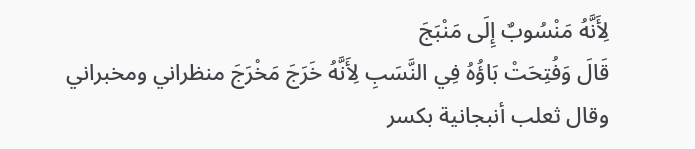لِأَنَّهُ مَنْسُوبٌ إِلَى مَنْبَجَ
قَالَ وَفُتِحَتْ بَاؤُهُ فِي النَّسَبِ لِأَنَّهُ خَرَجَ مَخْرَجَ منظراني ومخبراني
وقال ثعلب أنبجانية بكسر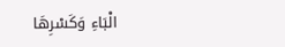الْبَاءِ وَكَسْرِهَا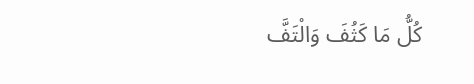كُلُّ مَا كَثُفَ وَالْتَفَّ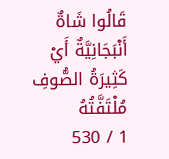قَالُوا شَاةٌ أَنْبَجَانِيَّةٌ أَيْ كَثِيرَةُ الصُّوفِ مُلْتَفَّتُهُ
1 / 530